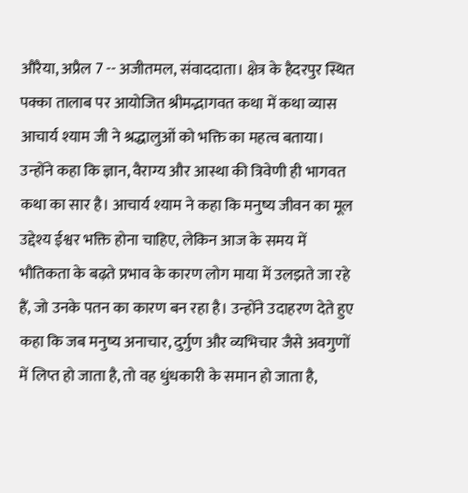औरैया, अप्रैल 7 -- अजीतमल, संवाददाता। क्षेत्र के हैदरपुर स्थित पक्का तालाब पर आयोजित श्रीमद्भागवत कथा में कथा व्यास आचार्य श्याम जी ने श्रद्धालुओं को भक्ति का महत्व बताया। उन्होंने कहा कि ज्ञान, वैराग्य और आस्था की त्रिवेणी ही भागवत कथा का सार है। आचार्य श्याम ने कहा कि मनुष्य जीवन का मूल उद्देश्य ईश्वर भक्ति होना चाहिए, लेकिन आज के समय में भौतिकता के बढ़ते प्रभाव के कारण लोग माया में उलझते जा रहे हैं, जो उनके पतन का कारण बन रहा है। उन्होंने उदाहरण देते हुए कहा कि जब मनुष्य अनाचार, दुर्गुण और व्यभिचार जैसे अवगुणों में लिप्त हो जाता है, तो वह धुंधकारी के समान हो जाता है,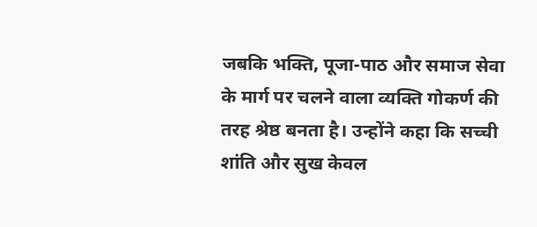जबकि भक्ति, पूजा-पाठ और समाज सेवा के मार्ग पर चलने वाला व्यक्ति गोकर्ण की तरह श्रेष्ठ बनता है। उन्होंने कहा कि सच्ची शांति और सुख केवल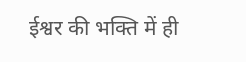ईश्वर की भक्ति में ही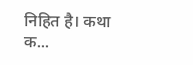निहित है। कथा क...